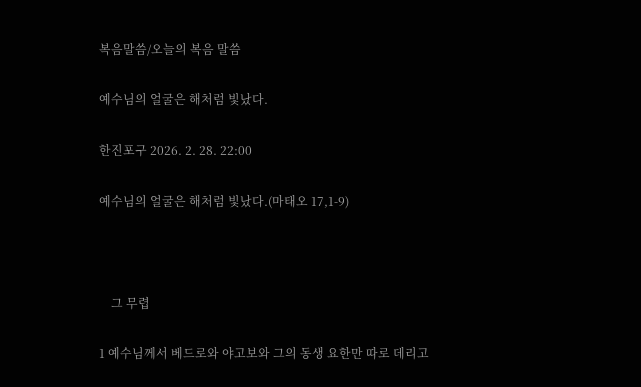복음말씀/오늘의 복음 말씀

예수님의 얼굴은 해처럼 빛났다.

한진포구 2026. 2. 28. 22:00

예수님의 얼굴은 해처럼 빛났다.(마태오 17,1-9)



    그 무렵

1 예수님께서 베드로와 야고보와 그의 동생 요한만 따로 데리고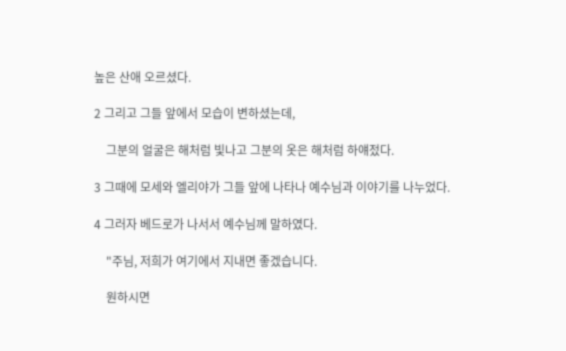높은 산애 오르셨다.

2 그리고 그들 앞에서 모습이 변하셨는데,

    그분의 얼굴은 해처럼 빛나고 그분의 옷은 해처럼 하얘젔다.

3 그때에 모세와 엘리야가 그들 앞에 나타나 예수님과 이야기를 나누었다.

4 그러자 베드로가 나서서 예수님께 말하였다.

    "주님, 저희가 여기에서 지내면 좋겠습니다.

    원하시면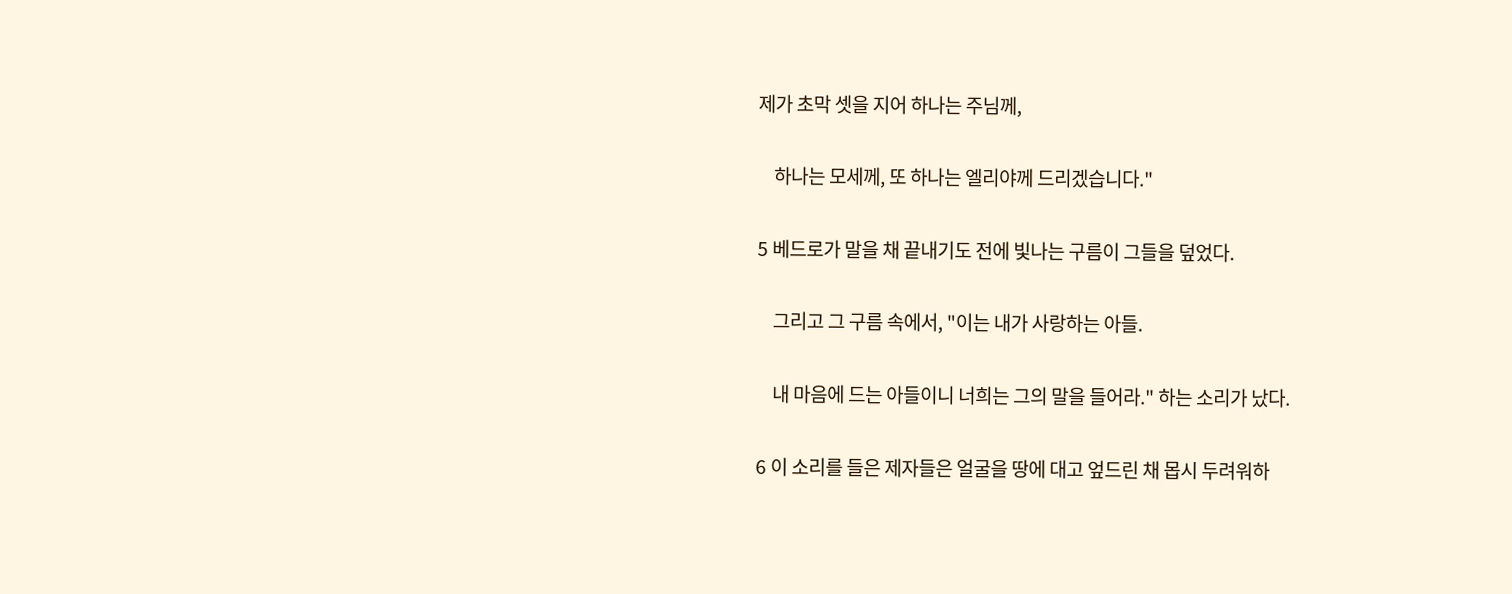제가 초막 셋을 지어 하나는 주님께,

    하나는 모세께, 또 하나는 엘리야께 드리겠습니다."

5 베드로가 말을 채 끝내기도 전에 빛나는 구름이 그들을 덮었다.

    그리고 그 구름 속에서, "이는 내가 사랑하는 아들.

    내 마음에 드는 아들이니 너희는 그의 말을 들어라." 하는 소리가 났다.

6 이 소리를 들은 제자들은 얼굴을 땅에 대고 엎드린 채 몹시 두려워하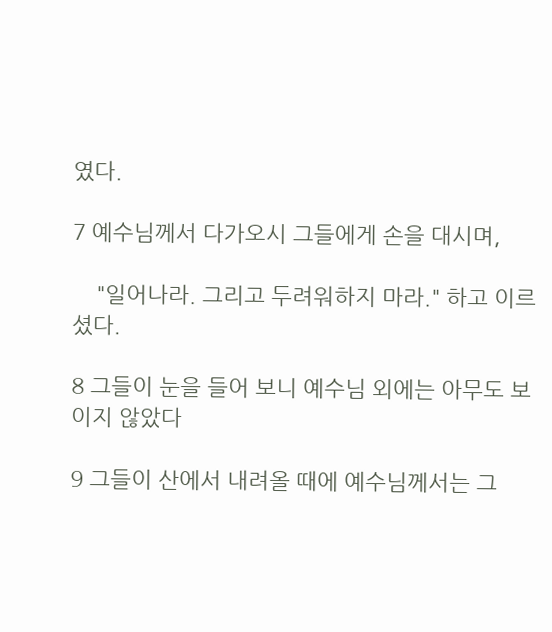였다.

7 예수님께서 다가오시 그들에게 손을 대시며,

    "일어나라. 그리고 두려워하지 마라." 하고 이르셨다.

8 그들이 눈을 들어 보니 예수님 외에는 아무도 보이지 않았다

9 그들이 산에서 내려올 때에 예수님께서는 그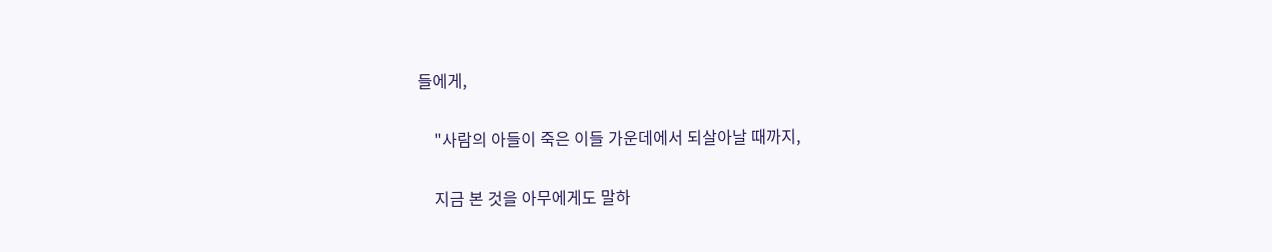들에게,

    "사람의 아들이 죽은 이들 가운데에서 되살아날 때까지,

    지금 본 것을 아무에게도 말하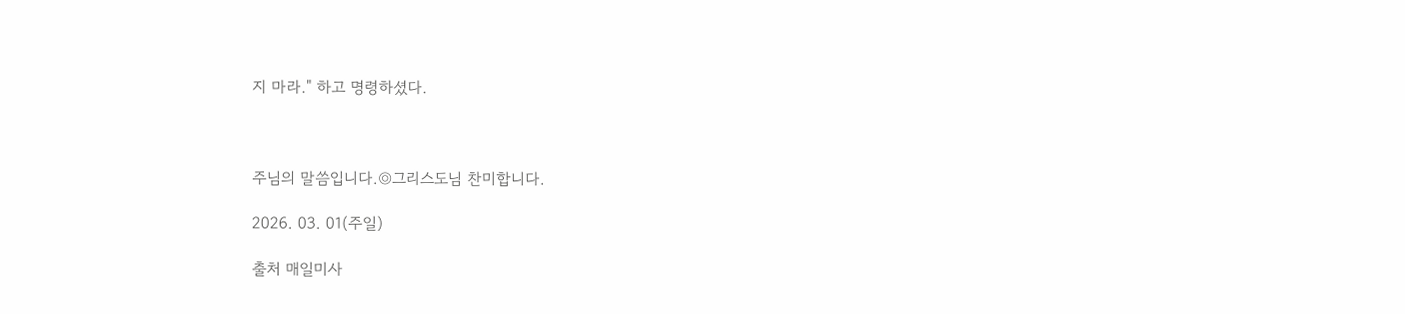지 마라." 하고 명령하셨다.



주님의 말씀입니다.◎그리스도님 찬미합니다.

2026. 03. 01(주일)

출처 매일미사